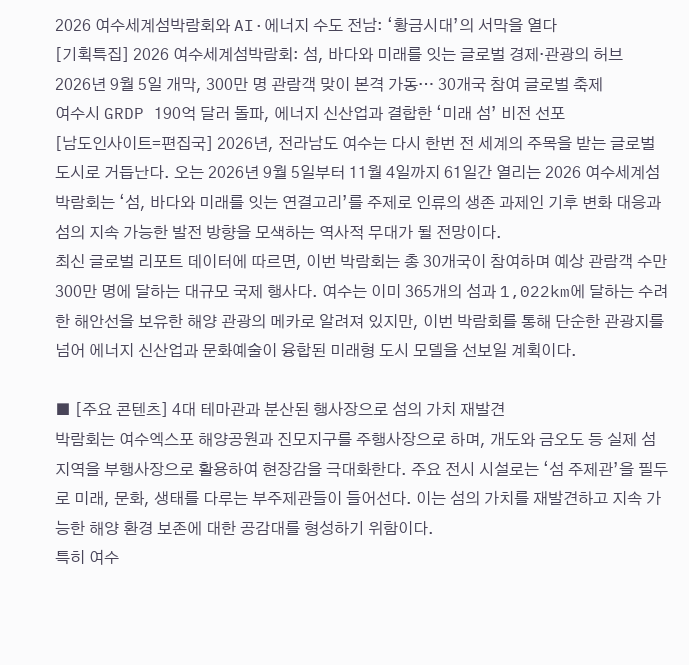2026 여수세계섬박람회와 AI·에너지 수도 전남: ‘황금시대’의 서막을 열다
[기획특집] 2026 여수세계섬박람회: 섬, 바다와 미래를 잇는 글로벌 경제·관광의 허브
2026년 9월 5일 개막, 300만 명 관람객 맞이 본격 가동… 30개국 참여 글로벌 축제
여수시 GRDP 190억 달러 돌파, 에너지 신산업과 결합한 ‘미래 섬’ 비전 선포
[남도인사이트=편집국] 2026년, 전라남도 여수는 다시 한번 전 세계의 주목을 받는 글로벌 도시로 거듭난다. 오는 2026년 9월 5일부터 11월 4일까지 61일간 열리는 2026 여수세계섬박람회는 ‘섬, 바다와 미래를 잇는 연결고리’를 주제로 인류의 생존 과제인 기후 변화 대응과 섬의 지속 가능한 발전 방향을 모색하는 역사적 무대가 될 전망이다.
최신 글로벌 리포트 데이터에 따르면, 이번 박람회는 총 30개국이 참여하며 예상 관람객 수만 300만 명에 달하는 대규모 국제 행사다. 여수는 이미 365개의 섬과 1,022km에 달하는 수려한 해안선을 보유한 해양 관광의 메카로 알려져 있지만, 이번 박람회를 통해 단순한 관광지를 넘어 에너지 신산업과 문화예술이 융합된 미래형 도시 모델을 선보일 계획이다.

■ [주요 콘텐츠] 4대 테마관과 분산된 행사장으로 섬의 가치 재발견
박람회는 여수엑스포 해양공원과 진모지구를 주행사장으로 하며, 개도와 금오도 등 실제 섬 지역을 부행사장으로 활용하여 현장감을 극대화한다. 주요 전시 시설로는 ‘섬 주제관’을 필두로 미래, 문화, 생태를 다루는 부주제관들이 들어선다. 이는 섬의 가치를 재발견하고 지속 가능한 해양 환경 보존에 대한 공감대를 형성하기 위함이다.
특히 여수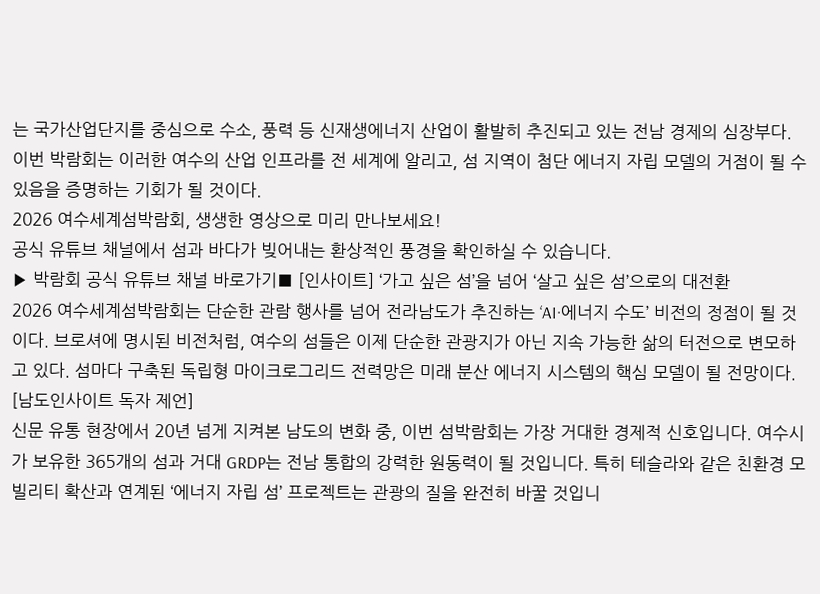는 국가산업단지를 중심으로 수소, 풍력 등 신재생에너지 산업이 활발히 추진되고 있는 전남 경제의 심장부다. 이번 박람회는 이러한 여수의 산업 인프라를 전 세계에 알리고, 섬 지역이 첨단 에너지 자립 모델의 거점이 될 수 있음을 증명하는 기회가 될 것이다.
2026 여수세계섬박람회, 생생한 영상으로 미리 만나보세요!
공식 유튜브 채널에서 섬과 바다가 빚어내는 환상적인 풍경을 확인하실 수 있습니다.
▶ 박람회 공식 유튜브 채널 바로가기■ [인사이트] ‘가고 싶은 섬’을 넘어 ‘살고 싶은 섬’으로의 대전환
2026 여수세계섬박람회는 단순한 관람 행사를 넘어 전라남도가 추진하는 ‘AI·에너지 수도’ 비전의 정점이 될 것이다. 브로셔에 명시된 비전처럼, 여수의 섬들은 이제 단순한 관광지가 아닌 지속 가능한 삶의 터전으로 변모하고 있다. 섬마다 구축된 독립형 마이크로그리드 전력망은 미래 분산 에너지 시스템의 핵심 모델이 될 전망이다.
[남도인사이트 독자 제언]
신문 유통 현장에서 20년 넘게 지켜본 남도의 변화 중, 이번 섬박람회는 가장 거대한 경제적 신호입니다. 여수시가 보유한 365개의 섬과 거대 GRDP는 전남 통합의 강력한 원동력이 될 것입니다. 특히 테슬라와 같은 친환경 모빌리티 확산과 연계된 ‘에너지 자립 섬’ 프로젝트는 관광의 질을 완전히 바꿀 것입니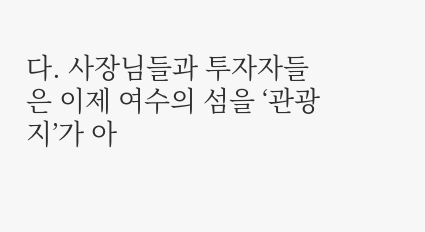다. 사장님들과 투자자들은 이제 여수의 섬을 ‘관광지’가 아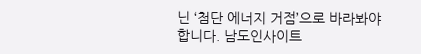닌 ‘첨단 에너지 거점’으로 바라봐야 합니다. 남도인사이트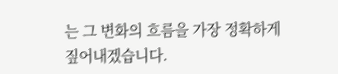는 그 변화의 흐름을 가장 정확하게 짚어내겠습니다.